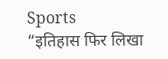Sports
“इतिहास फिर लिखा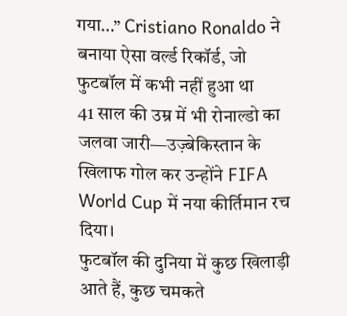गया…” Cristiano Ronaldo ने बनाया ऐसा वर्ल्ड रिकॉर्ड, जो फुटबॉल में कभी नहीं हुआ था
41 साल की उम्र में भी रोनाल्डो का जलवा जारी—उज़्बेकिस्तान के खिलाफ गोल कर उन्होंने FIFA World Cup में नया कीर्तिमान रच दिया।
फुटबॉल की दुनिया में कुछ खिलाड़ी आते हैं, कुछ चमकते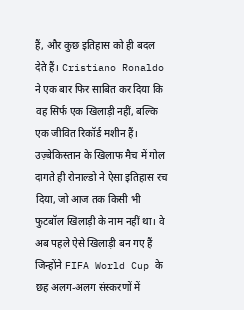हैं, और कुछ इतिहास को ही बदल देते हैं। Cristiano Ronaldo ने एक बार फिर साबित कर दिया कि वह सिर्फ एक खिलाड़ी नहीं, बल्कि एक जीवित रिकॉर्ड मशीन हैं।
उज़्बेकिस्तान के खिलाफ मैच में गोल दागते ही रोनाल्डो ने ऐसा इतिहास रच दिया, जो आज तक किसी भी फुटबॉल खिलाड़ी के नाम नहीं था। वे अब पहले ऐसे खिलाड़ी बन गए हैं जिन्होंने FIFA World Cup के छह अलग-अलग संस्करणों में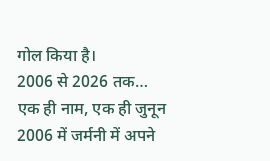गोल किया है।
2006 से 2026 तक… एक ही नाम, एक ही जुनून
2006 में जर्मनी में अपने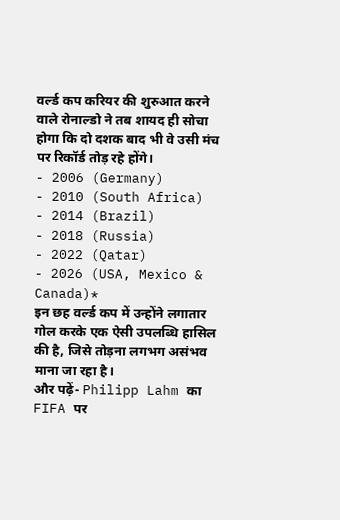वर्ल्ड कप करियर की शुरुआत करने वाले रोनाल्डो ने तब शायद ही सोचा होगा कि दो दशक बाद भी वे उसी मंच पर रिकॉर्ड तोड़ रहे होंगे।
- 2006 (Germany)
- 2010 (South Africa)
- 2014 (Brazil)
- 2018 (Russia)
- 2022 (Qatar)
- 2026 (USA, Mexico & Canada)*
इन छह वर्ल्ड कप में उन्होंने लगातार गोल करके एक ऐसी उपलब्धि हासिल की है, जिसे तोड़ना लगभग असंभव माना जा रहा है।
और पढ़ें- Philipp Lahm का FIFA पर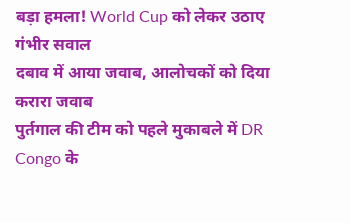बड़ा हमला! World Cup को लेकर उठाए गंभीर सवाल
दबाव में आया जवाब, आलोचकों को दिया करारा जवाब
पुर्तगाल की टीम को पहले मुकाबले में DR Congo के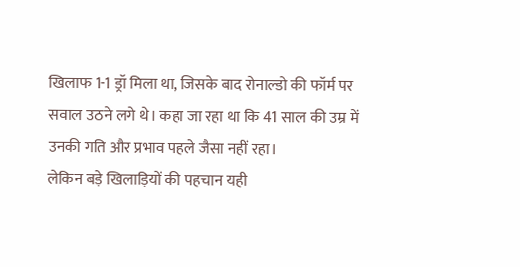खिलाफ 1-1 ड्रॉ मिला था, जिसके बाद रोनाल्डो की फॉर्म पर सवाल उठने लगे थे। कहा जा रहा था कि 41 साल की उम्र में उनकी गति और प्रभाव पहले जैसा नहीं रहा।
लेकिन बड़े खिलाड़ियों की पहचान यही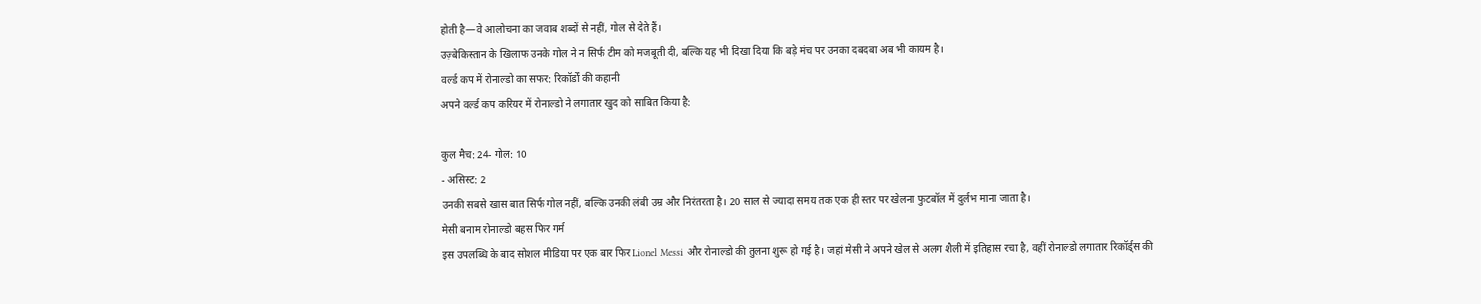होती है—वे आलोचना का जवाब शब्दों से नहीं, गोल से देते हैं।
उज़्बेकिस्तान के खिलाफ उनके गोल ने न सिर्फ टीम को मजबूती दी, बल्कि यह भी दिखा दिया कि बड़े मंच पर उनका दबदबा अब भी कायम है।
वर्ल्ड कप में रोनाल्डो का सफर: रिकॉर्डों की कहानी
अपने वर्ल्ड कप करियर में रोनाल्डो ने लगातार खुद को साबित किया है:

कुल मैच: 24- गोल: 10
- असिस्ट: 2
उनकी सबसे खास बात सिर्फ गोल नहीं, बल्कि उनकी लंबी उम्र और निरंतरता है। 20 साल से ज्यादा समय तक एक ही स्तर पर खेलना फुटबॉल में दुर्लभ माना जाता है।
मेसी बनाम रोनाल्डो बहस फिर गर्म
इस उपलब्धि के बाद सोशल मीडिया पर एक बार फिर Lionel Messi और रोनाल्डो की तुलना शुरू हो गई है। जहां मेसी ने अपने खेल से अलग शैली में इतिहास रचा है, वहीं रोनाल्डो लगातार रिकॉर्ड्स की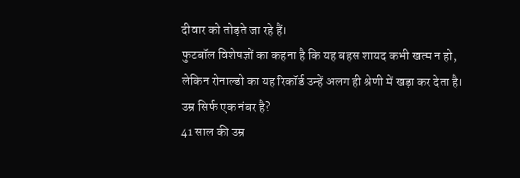दीवार को तोड़ते जा रहे हैं।
फुटबॉल विशेषज्ञों का कहना है कि यह बहस शायद कभी खत्म न हो, लेकिन रोनाल्डो का यह रिकॉर्ड उन्हें अलग ही श्रेणी में खड़ा कर देता है।
उम्र सिर्फ एक नंबर है?
41 साल की उम्र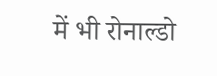में भी रोनाल्डो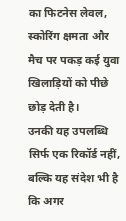का फिटनेस लेवल, स्कोरिंग क्षमता और मैच पर पकड़ कई युवा खिलाड़ियों को पीछे छोड़ देती है।
उनकी यह उपलब्धि सिर्फ एक रिकॉर्ड नहीं, बल्कि यह संदेश भी है कि अगर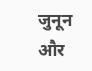जुनून और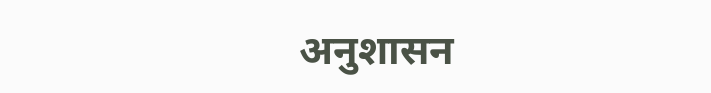अनुशासन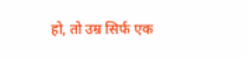हो, तो उम्र सिर्फ एक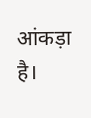आंकड़ा है।